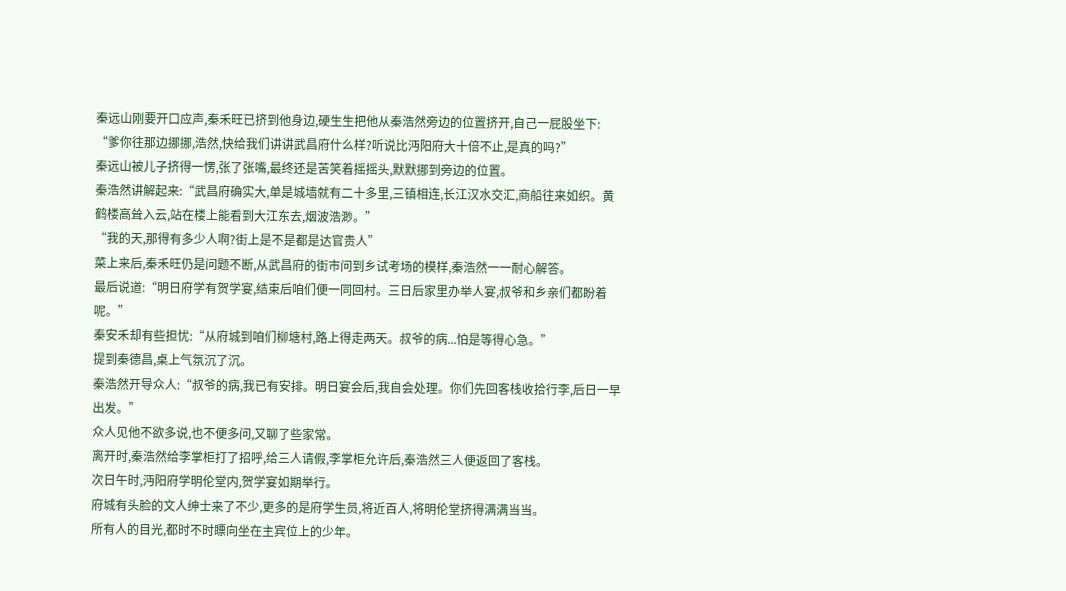秦远山刚要开口应声,秦禾旺已挤到他身边,硬生生把他从秦浩然旁边的位置挤开,自己一屁股坐下:
“爹你往那边挪挪,浩然,快给我们讲讲武昌府什么样?听说比沔阳府大十倍不止,是真的吗?”
秦远山被儿子挤得一愣,张了张嘴,最终还是苦笑着摇摇头,默默挪到旁边的位置。
秦浩然讲解起来:“武昌府确实大,单是城墙就有二十多里,三镇相连,长江汉水交汇,商船往来如织。黄鹤楼高耸入云,站在楼上能看到大江东去,烟波浩渺。”
“我的天,那得有多少人啊?街上是不是都是达官贵人”
菜上来后,秦禾旺仍是问题不断,从武昌府的街市问到乡试考场的模样,秦浩然一一耐心解答。
最后说道:“明日府学有贺学宴,结束后咱们便一同回村。三日后家里办举人宴,叔爷和乡亲们都盼着呢。”
秦安禾却有些担忧:“从府城到咱们柳塘村,路上得走两天。叔爷的病...怕是等得心急。”
提到秦德昌,桌上气氛沉了沉。
秦浩然开导众人:“叔爷的病,我已有安排。明日宴会后,我自会处理。你们先回客栈收拾行李,后日一早出发。”
众人见他不欲多说,也不便多问,又聊了些家常。
离开时,秦浩然给李掌柜打了招呼,给三人请假,李掌柜允许后,秦浩然三人便返回了客栈。
次日午时,沔阳府学明伦堂内,贺学宴如期举行。
府城有头脸的文人绅士来了不少,更多的是府学生员,将近百人,将明伦堂挤得满满当当。
所有人的目光,都时不时瞟向坐在主宾位上的少年。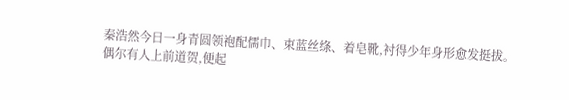秦浩然今日一身青圆领袍配儒巾、束蓝丝绦、着皂靴,衬得少年身形愈发挺拔。
偶尔有人上前道贺,便起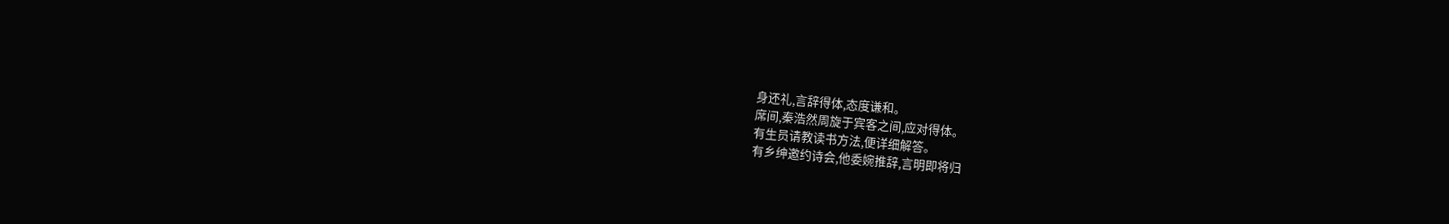身还礼,言辞得体,态度谦和。
席间,秦浩然周旋于宾客之间,应对得体。
有生员请教读书方法,便详细解答。
有乡绅邀约诗会,他委婉推辞,言明即将归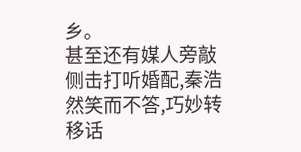乡。
甚至还有媒人旁敲侧击打听婚配,秦浩然笑而不答,巧妙转移话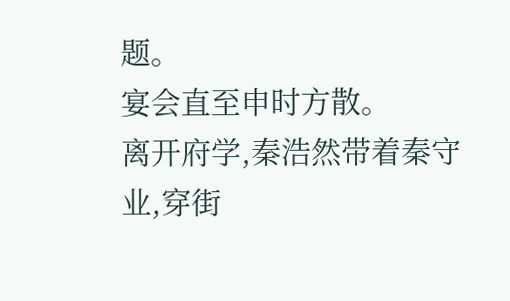题。
宴会直至申时方散。
离开府学,秦浩然带着秦守业,穿街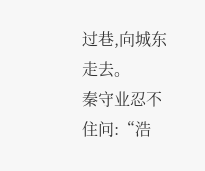过巷,向城东走去。
秦守业忍不住问:“浩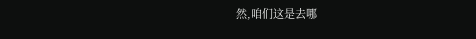然,咱们这是去哪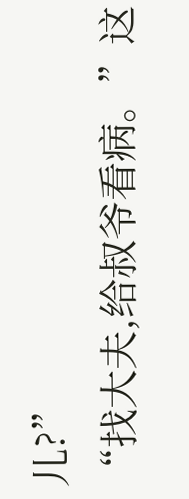儿?”
“找大夫,给叔爷看病。”这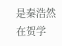是秦浩然在贺学